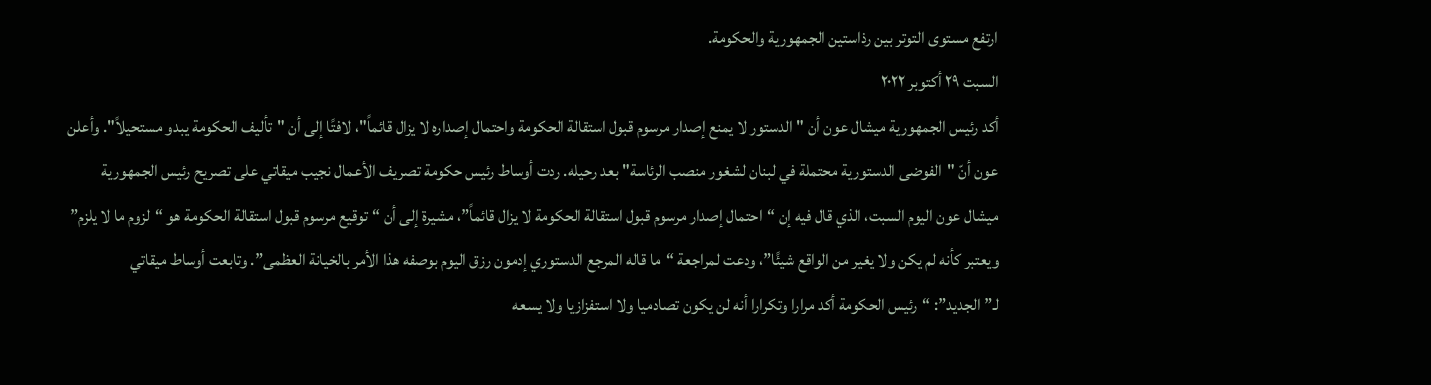ارتفع مستوى التوتر بين رذاستين الجمهورية والحكومة.
السبت ٢٩ أكتوبر ٢٠٢٢
أكد رئيس الجمهورية ميشال عون أن "الدستور لا يمنع إصدار مرسوم قبول استقالة الحكومة واحتمال إصداره لا يزال قائماً"، لافتًا إلى أن "تأليف الحكومة يبدو مستحيلاً". وأعلن عون أنّ "الفوضى الدستورية محتملة في لبنان لشغور منصب الرئاسة" بعد رحيله. ردت أوساط رئيس حكومة تصريف الأعمال نجيب ميقاتي على تصريح رئيس الجمهورية ميشال عون اليوم السبت، الذي قال فيه إن “احتمال إصدار مرسوم قبول استقالة الحكومة لا يزال قائماً”، مشيرة إلى أن “توقيع مرسوم قبول استقالة الحكومة هو “لزوم ما لا يلزم” ويعتبر كأنه لم يكن ولا يغير من الواقع شيئًا”، ودعت لمراجعة “ما قاله المرجع الدستوري إدمون رزق اليوم بوصفه هذا الأمر بالخيانة العظمى”. وتابعت أوساط ميقاتي لـ”الجديد”: “رئيس الحكومة أكد مرارا وتكرارا أنه لن يكون تصادميا ولا استفزازيا ولا يسعه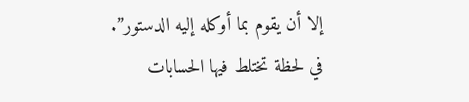إلا أن يقوم بما أوكله إليه الدستور”.
في لحظة تختلط فيها الحسابات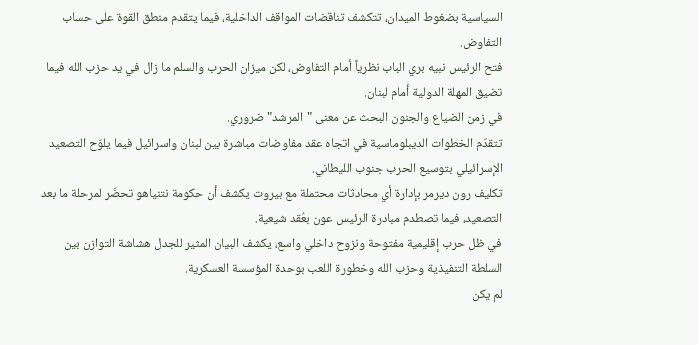السياسية بضغوط الميدان، تتكشف تناقضات المواقف الداخلية، فيما يتقدم منطق القوة على حساب التفاوض.
فتح الرئيس نبيه بري الباب نظرياً أمام التفاوض، لكن ميزان الحرب والسلم ما زال في يد حزب الله فيما تضيق المهلة الدولية أمام لبنان.
في زمن الضياع والجنون البحث عن معنى "المرشد" ضروري.
تتقدّم الخطوات الديبلوماسية في اتجاه عقد مفاوضات مباشرة بين لبنان واسرائيل فيما يلوّح التصعيد الإسرائيلي بتوسيع الحرب جنوب الليطاني.
تكليف رون ديرمر بإدارة أي محادثات محتملة مع بيروت يكشف أن حكومة نتنياهو تحضّر لمرحلة ما بعد التصعيد، فيما تصطدم مبادرة الرئيس عون بعُقد شيعية.
في ظل حرب إقليمية مفتوحة ونزوح داخلي واسع، يكشف البيان المثير للجدل هشاشة التوازن بين السلطة التنفيذية وحزب الله وخطورة اللعب بوحدة المؤسسة العسكرية.
لم يكن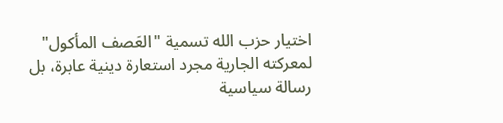اختيار حزب الله تسمية "العَصف المأكول" لمعركته الجارية مجرد استعارة دينية عابرة، بل رسالة سياسية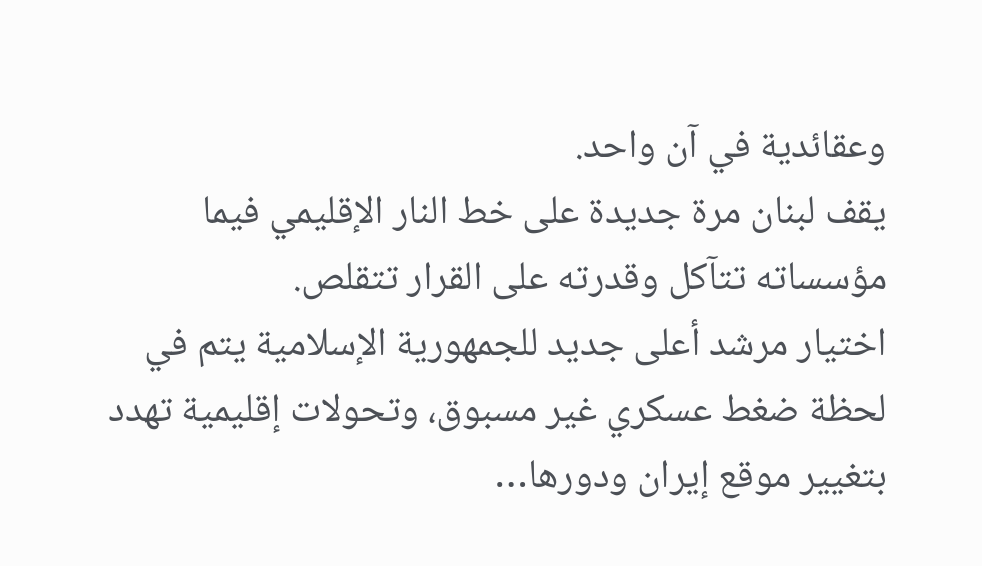وعقائدية في آن واحد.
يقف لبنان مرة جديدة على خط النار الإقليمي فيما مؤسساته تتآكل وقدرته على القرار تتقلص.
اختيار مرشد أعلى جديد للجمهورية الإسلامية يتم في لحظة ضغط عسكري غير مسبوق، وتحولات إقليمية تهدد بتغيير موقع إيران ودورها…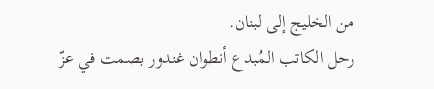من الخليج إلى لبنان.
رحل الكاتب المُبدع أنطوان غندور بصمت في عزّ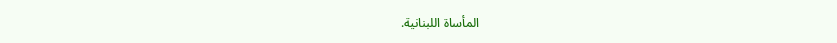المأساة اللبنانية.